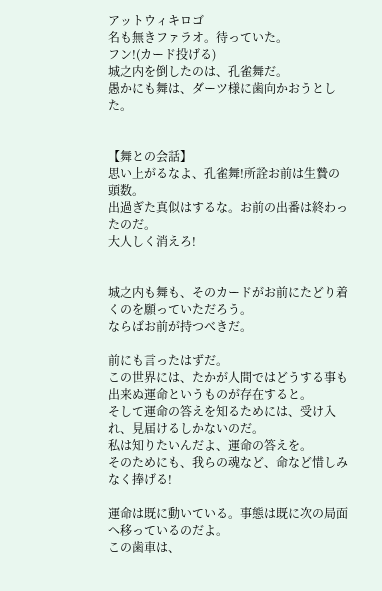アットウィキロゴ
名も無きファラオ。待っていた。
フン!(カード投げる)
城之内を倒したのは、孔雀舞だ。
愚かにも舞は、ダーツ様に歯向かおうとした。


【舞との会話】
思い上がるなよ、孔雀舞!所詮お前は生贄の頭数。
出過ぎた真似はするな。お前の出番は終わったのだ。
大人しく消えろ!


城之内も舞も、そのカードがお前にたどり着くのを願っていただろう。
ならばお前が持つべきだ。

前にも言ったはずだ。
この世界には、たかが人間ではどうする事も出来ぬ運命というものが存在すると。
そして運命の答えを知るためには、受け入れ、見届けるしかないのだ。
私は知りたいんだよ、運命の答えを。
そのためにも、我らの魂など、命など惜しみなく捧げる!

運命は既に動いている。事態は既に次の局面へ移っているのだよ。
この歯車は、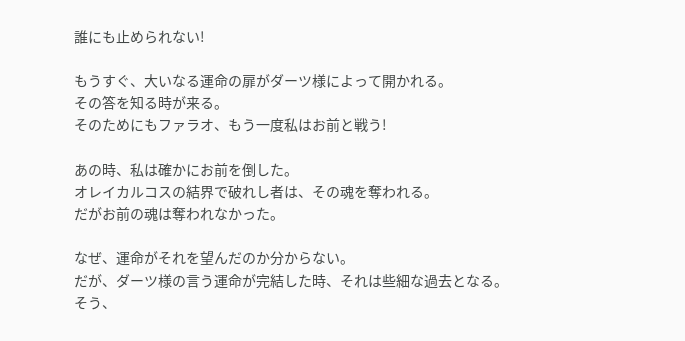誰にも止められない!

もうすぐ、大いなる運命の扉がダーツ様によって開かれる。
その答を知る時が来る。
そのためにもファラオ、もう一度私はお前と戦う!

あの時、私は確かにお前を倒した。
オレイカルコスの結界で破れし者は、その魂を奪われる。
だがお前の魂は奪われなかった。

なぜ、運命がそれを望んだのか分からない。
だが、ダーツ様の言う運命が完結した時、それは些細な過去となる。
そう、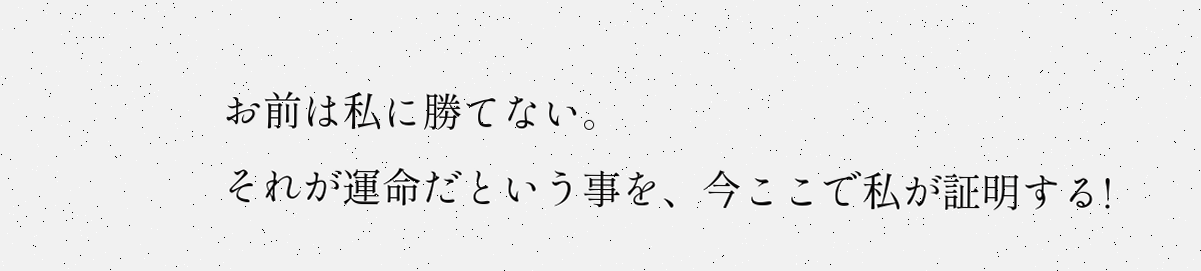お前は私に勝てない。
それが運命だという事を、今ここで私が証明する!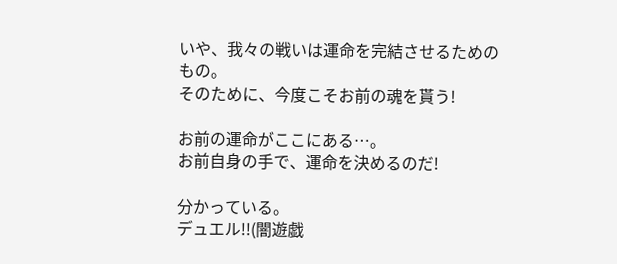いや、我々の戦いは運命を完結させるためのもの。
そのために、今度こそお前の魂を貰う!

お前の運命がここにある…。
お前自身の手で、運命を決めるのだ!

分かっている。
デュエル!!(闇遊戯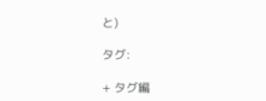と)

タグ:

+ タグ編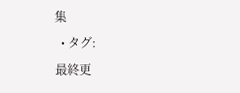集
  • タグ:
最終更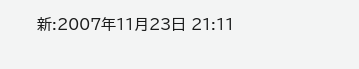新:2007年11月23日 21:11